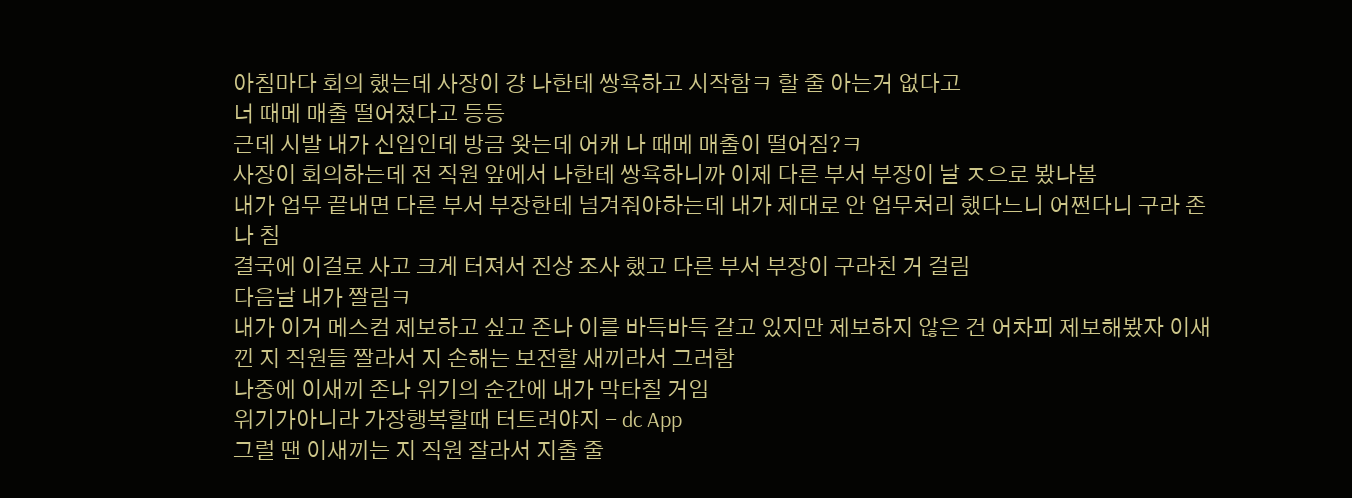아침마다 회의 했는데 사장이 걍 나한테 쌍욕하고 시작함ㅋ 할 줄 아는거 없다고
너 때메 매출 떨어졌다고 등등
근데 시발 내가 신입인데 방금 왓는데 어캐 나 때메 매출이 떨어짐?ㅋ
사장이 회의하는데 전 직원 앞에서 나한테 쌍욕하니까 이제 다른 부서 부장이 날 ㅈ으로 봤나봄
내가 업무 끝내면 다른 부서 부장한테 넘겨줘야하는데 내가 제대로 안 업무처리 했다느니 어쩐다니 구라 존나 침
결국에 이걸로 사고 크게 터져서 진상 조사 했고 다른 부서 부장이 구라친 거 걸림
다음날 내가 짤림ㅋ
내가 이거 메스컴 제보하고 싶고 존나 이를 바득바득 갈고 있지만 제보하지 않은 건 어차피 제보해봤자 이새낀 지 직원들 짤라서 지 손해는 보전할 새끼라서 그러함
나중에 이새끼 존나 위기의 순간에 내가 막타칠 거임
위기가아니라 가장행복할때 터트려야지 - dc App
그럴 땐 이새끼는 지 직원 잘라서 지출 줄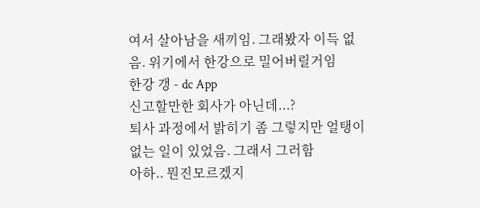여서 살아남을 새끼임. 그래봤자 이득 없음. 위기에서 한강으로 밀어버릴거임
한강 갱 - dc App
신고할만한 회사가 아닌데...?
퇴사 과정에서 밝히기 좀 그렇지만 얼탱이 없는 일이 있었음. 그래서 그러함
아하.. 뭔진모르겠지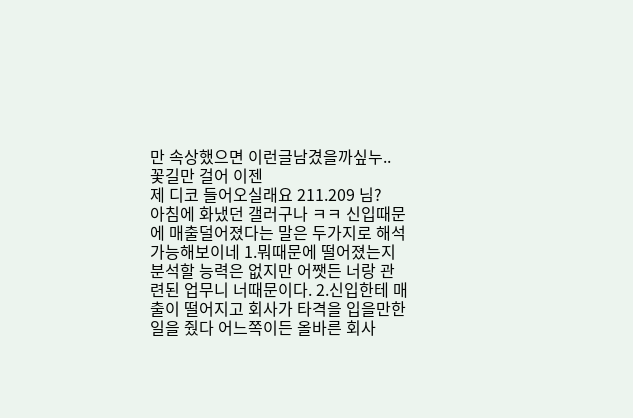만 속상했으면 이런글남겼을까싶누.. 꽃길만 걸어 이젠
제 디코 들어오실래요 211.209 님?
아침에 화냈던 갤러구나 ㅋㅋ 신입때문에 매출덜어졌다는 말은 두가지로 해석가능해보이네 1.뭐때문에 떨어졌는지 분석할 능력은 없지만 어쨋든 너랑 관련된 업무니 너때문이다. 2.신입한테 매출이 떨어지고 회사가 타격을 입을만한 일을 줬다 어느쪽이든 올바른 회사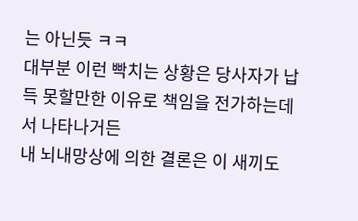는 아닌듯 ㅋㅋ
대부분 이런 빡치는 상황은 당사자가 납득 못할만한 이유로 책임을 전가하는데서 나타나거든
내 뇌내망상에 의한 결론은 이 새끼도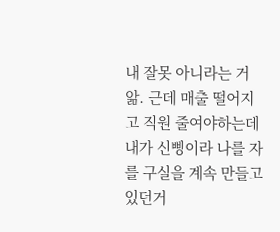내 잘못 아니라는 거 앎. 근데 매출 떨어지고 직원 줄여야하는데 내가 신삥이라 나를 자를 구실을 계속 만들고 있던거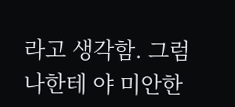라고 생각함. 그럼 나한테 야 미안한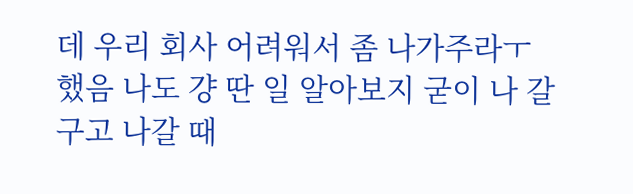데 우리 회사 어려워서 좀 나가주라ㅜ 했음 나도 걍 딴 일 알아보지 굳이 나 갈구고 나갈 때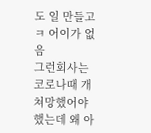도 일 만들고ㅋ 어이가 없음
그런회사는 코로나때 개쳐망했어야 했는데 왜 아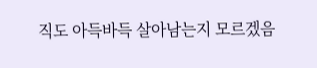직도 아득바득 살아남는지 모르겠음